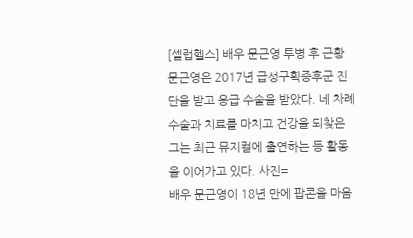[셀럽헬스] 배우 문근영 투병 후 근황
문근영은 2017년 급성구획증후군 진단을 받고 응급 수술을 받았다. 네 차례 수술과 치료를 마치고 건강을 되찾은 그는 최근 뮤지컬에 출연하는 등 활동을 이어가고 있다. 사진=
배우 문근영이 18년 만에 팝콘을 마음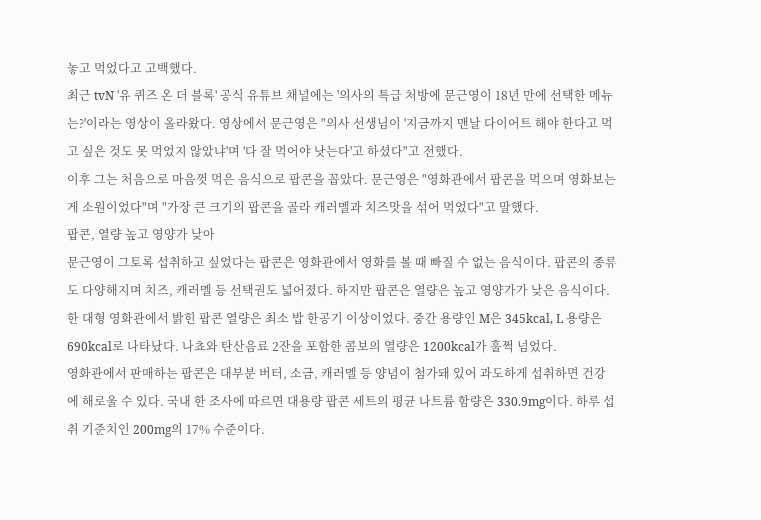놓고 먹었다고 고백했다.
최근 tvN '유 퀴즈 온 더 블록' 공식 유튜브 채널에는 '의사의 특급 처방에 문근영이 18년 만에 선택한 메뉴는?'이라는 영상이 올라왔다. 영상에서 문근영은 "의사 선생님이 '지금까지 맨날 다이어트 해야 한다고 먹고 싶은 것도 못 먹었지 않았냐'며 '다 잘 먹어야 낫는다'고 하셨다"고 전했다.
이후 그는 처음으로 마음껏 먹은 음식으로 팝콘을 꼽았다. 문근영은 "영화관에서 팝콘을 먹으며 영화보는 게 소원이었다"며 "가장 큰 크기의 팝콘을 골라 캐러멜과 치즈맛을 섞어 먹었다"고 말했다.
팝콘, 열량 높고 영양가 낮아
문근영이 그토록 섭취하고 싶었다는 팝콘은 영화관에서 영화를 볼 때 빠질 수 없는 음식이다. 팝콘의 종류도 다양해지며 치즈, 캐러멜 등 선택권도 넓어졌다. 하지만 팝콘은 열량은 높고 영양가가 낮은 음식이다. 한 대형 영화관에서 밝힌 팝콘 열량은 최소 밥 한공기 이상이었다. 중간 용량인 M은 345kcal, L 용량은 690kcal로 나타났다. 나쵸와 탄산음료 2잔을 포함한 콤보의 열량은 1200kcal가 훌쩍 넘었다.
영화관에서 판매하는 팝콘은 대부분 버터, 소금, 캐러멜 등 양념이 첨가돼 있어 과도하게 섭취하면 건강에 해로울 수 있다. 국내 한 조사에 따르면 대용량 팝콘 세트의 평균 나트륨 함량은 330.9mg이다. 하루 섭취 기준치인 200mg의 17% 수준이다.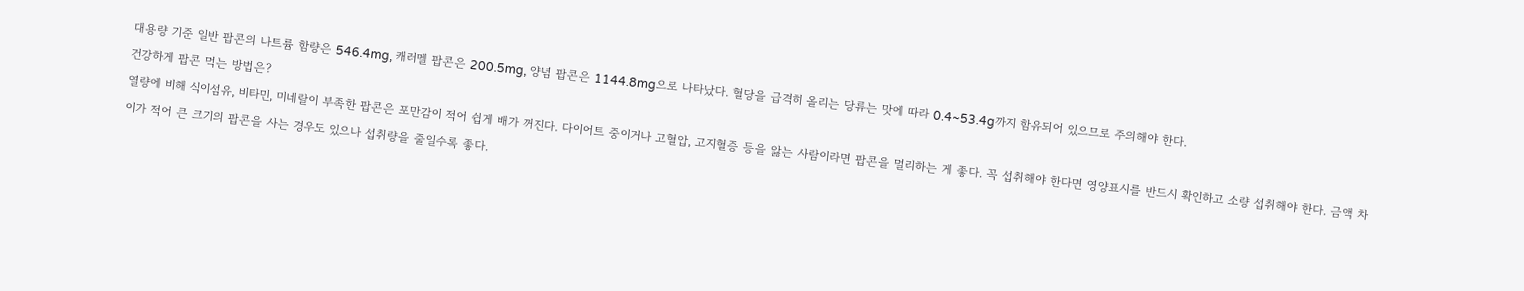대용량 기준 일반 팝콘의 나트륨 함량은 546.4mg, 캐러멜 팝콘은 200.5mg, 양념 팝콘은 1144.8mg으로 나타났다. 혈당을 급격히 올리는 당류는 맛에 따라 0.4~53.4g까지 함유되어 있으므로 주의해야 한다.
건강하게 팝콘 먹는 방법은?
열량에 비해 식이섬유, 비타민, 미네랄이 부족한 팝콘은 포만감이 적어 쉽게 배가 꺼진다. 다이어트 중이거나 고혈압, 고지혈증 등을 앓는 사람이라면 팝콘을 멀리하는 게 좋다. 꼭 섭취해야 한다면 영양표시를 반드시 확인하고 소량 섭취해야 한다. 금액 차이가 적어 큰 크기의 팝콘을 사는 경우도 있으나 섭취량을 줄일수록 좋다.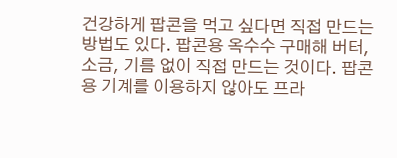건강하게 팝콘을 먹고 싶다면 직접 만드는 방법도 있다. 팝콘용 옥수수 구매해 버터, 소금, 기름 없이 직접 만드는 것이다. 팝콘용 기계를 이용하지 않아도 프라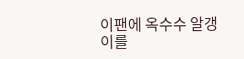이팬에 옥수수 알갱이를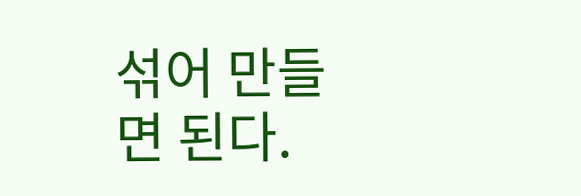섞어 만들면 된다.